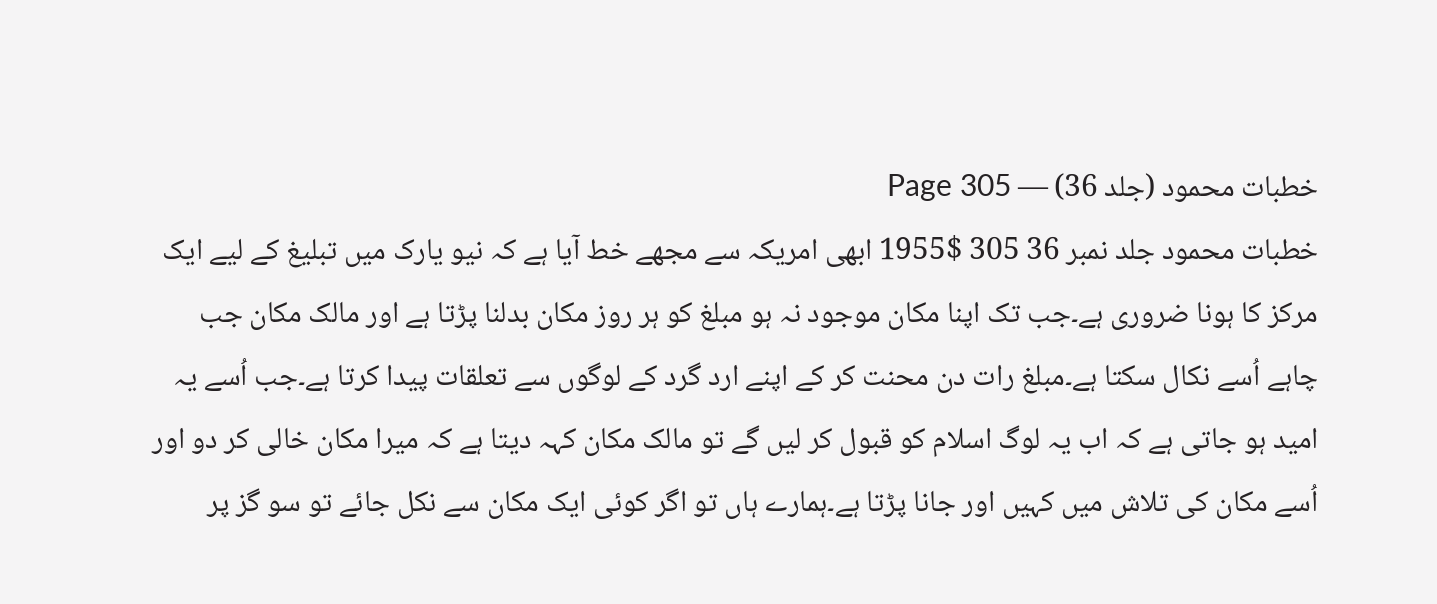خطبات محمود (جلد 36) — Page 305
خطبات محمود جلد نمبر 36 305 $1955 ابھی امریکہ سے مجھے خط آیا ہے کہ نیو یارک میں تبلیغ کے لیے ایک مرکز کا ہونا ضروری ہے۔جب تک اپنا مکان موجود نہ ہو مبلغ کو ہر روز مکان بدلنا پڑتا ہے اور مالک مکان جب چاہے اُسے نکال سکتا ہے۔مبلغ رات دن محنت کر کے اپنے ارد گرد کے لوگوں سے تعلقات پیدا کرتا ہے۔جب اُسے یہ امید ہو جاتی ہے کہ اب یہ لوگ اسلام کو قبول کر لیں گے تو مالک مکان کہہ دیتا ہے کہ میرا مکان خالی کر دو اور اُسے مکان کی تلاش میں کہیں اور جانا پڑتا ہے۔ہمارے ہاں تو اگر کوئی ایک مکان سے نکل جائے تو سو گز پر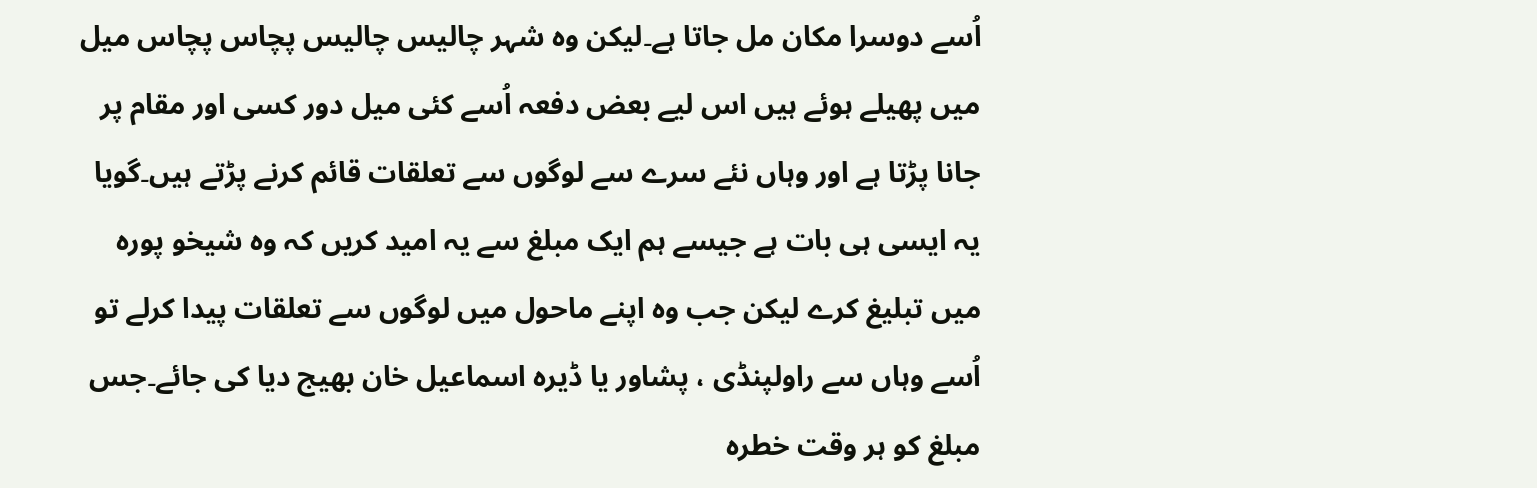اُسے دوسرا مکان مل جاتا ہے۔لیکن وہ شہر چالیس چالیس پچاس پچاس میل میں پھیلے ہوئے ہیں اس لیے بعض دفعہ اُسے کئی میل دور کسی اور مقام پر جانا پڑتا ہے اور وہاں نئے سرے سے لوگوں سے تعلقات قائم کرنے پڑتے ہیں۔گویا یہ ایسی ہی بات ہے جیسے ہم ایک مبلغ سے یہ امید کریں کہ وہ شیخو پورہ میں تبلیغ کرے لیکن جب وہ اپنے ماحول میں لوگوں سے تعلقات پیدا کرلے تو اُسے وہاں سے راولپنڈی ، پشاور یا ڈیرہ اسماعیل خان بھیج دیا کی جائے۔جس مبلغ کو ہر وقت خطرہ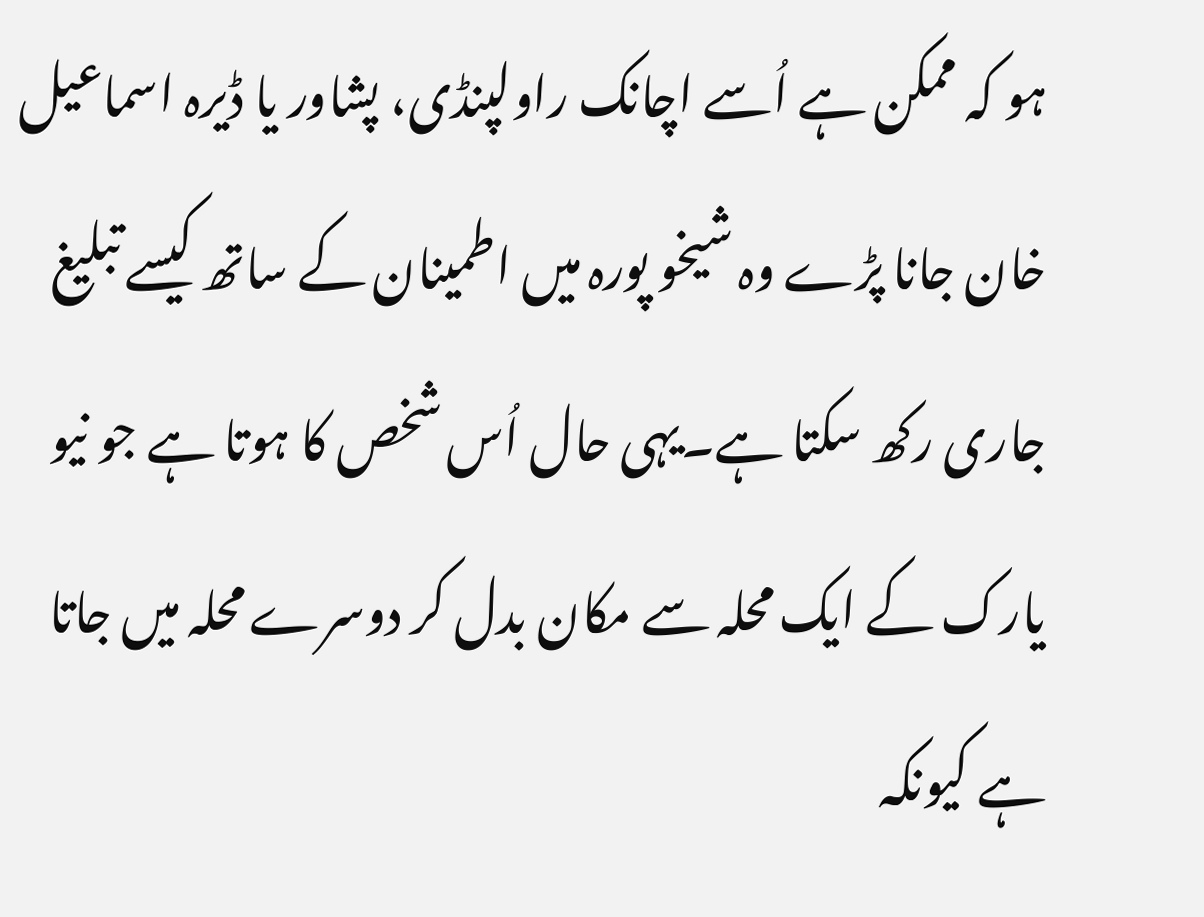ہو کہ ممکن ہے اُسے اچانک راولپنڈی، پشاور یا ڈیرہ اسماعیل خان جانا پڑے وہ شیخو پورہ میں اطمینان کے ساتھ کیسے تبلیغ جاری رکھ سکتا ہے۔یہی حال اُس شخص کا ہوتا ہے جو نیو یارک کے ایک محلہ سے مکان بدل کر دوسرے محلہ میں جاتا ہے کیونکہ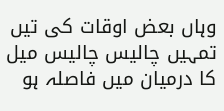وہاں بعض اوقات کی تیں تمہیں چالیس چالیس میل کا درمیان میں فاصلہ ہو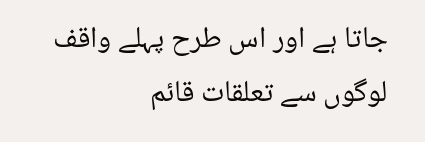جاتا ہے اور اس طرح پہلے واقف لوگوں سے تعلقات قائم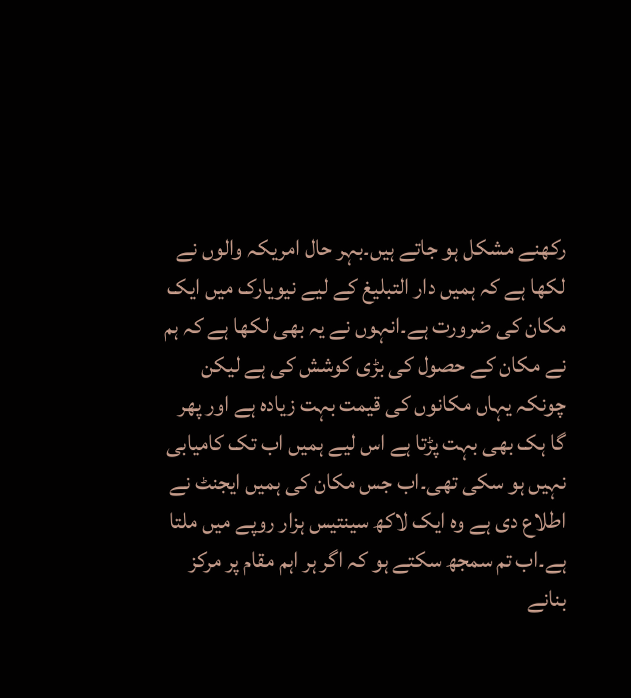رکھنے مشکل ہو جاتے ہیں۔بہر حال امریکہ والوں نے لکھا ہے کہ ہمیں دار التبلیغ کے لیے نیویارک میں ایک مکان کی ضرورت ہے۔انہوں نے یہ بھی لکھا ہے کہ ہم نے مکان کے حصول کی بڑی کوشش کی ہے لیکن چونکہ یہاں مکانوں کی قیمت بہت زیادہ ہے اور پھر گا ہک بھی بہت پڑتا ہے اس لیے ہمیں اب تک کامیابی نہیں ہو سکی تھی۔اب جس مکان کی ہمیں ایجنٹ نے اطلاع دی ہے وہ ایک لاکھ سینتیس ہزار روپے میں ملتا ہے۔اب تم سمجھ سکتے ہو کہ اگر ہر اہم مقام پر مرکز بنانے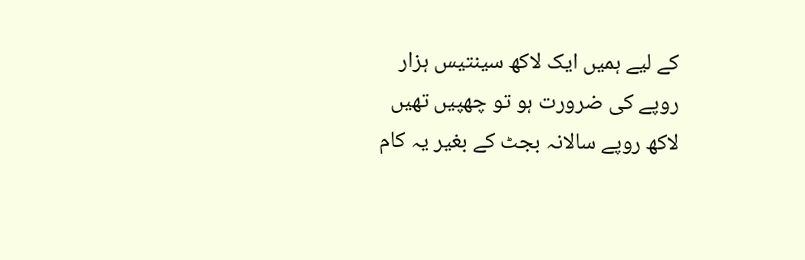کے لیے ہمیں ایک لاکھ سینتیس ہزار روپے کی ضرورت ہو تو چھپیں تھیں لاکھ روپے سالانہ بجٹ کے بغیر یہ کام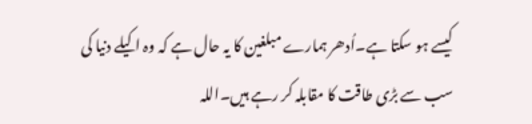کیسے ہو سکتا ہے۔اُدھر ہمارے مبلغین کا یہ حال ہے کہ وہ اکیلے دنیا کی سب سے بڑی طاقت کا مقابلہ کر رہے ہیں۔اللہ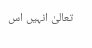تعالیٰ انہیں اس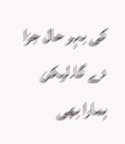کی بہر حال جزا دے گا۔لیکن ہمارا بھی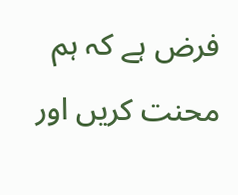فرض ہے کہ ہم محنت کریں اور